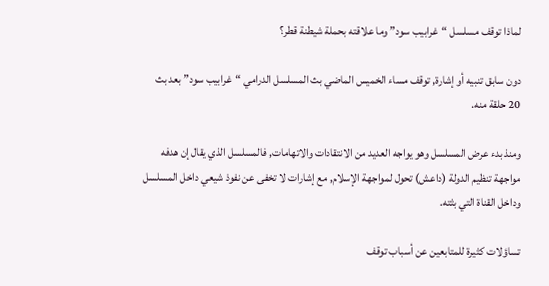لماذا توقف مسلسل “غرابيب سود” وما علاقته بحملة شيطنة قطر؟

دون سابق تنبيه أو إشارة, توقف مساء الخميس الماضي بث المسلسل الدرامي “غرابيب سود” بعد بث 20 حلقة منه.

ومنذ بدء عرض المسلسل وهو يواجه العديد من الانتقادات والاتهامات, فالمسلسل الذي يقال إن هدفه مواجهة تنظيم الدولة (داعش) تحول لمواجهة الإسلام, مع إشارات لا تخفى عن نفوذ شيعي داخل المسلسل وداخل القناة التي بثته.

تساؤلات كثيرة للمتابعين عن أسباب توقف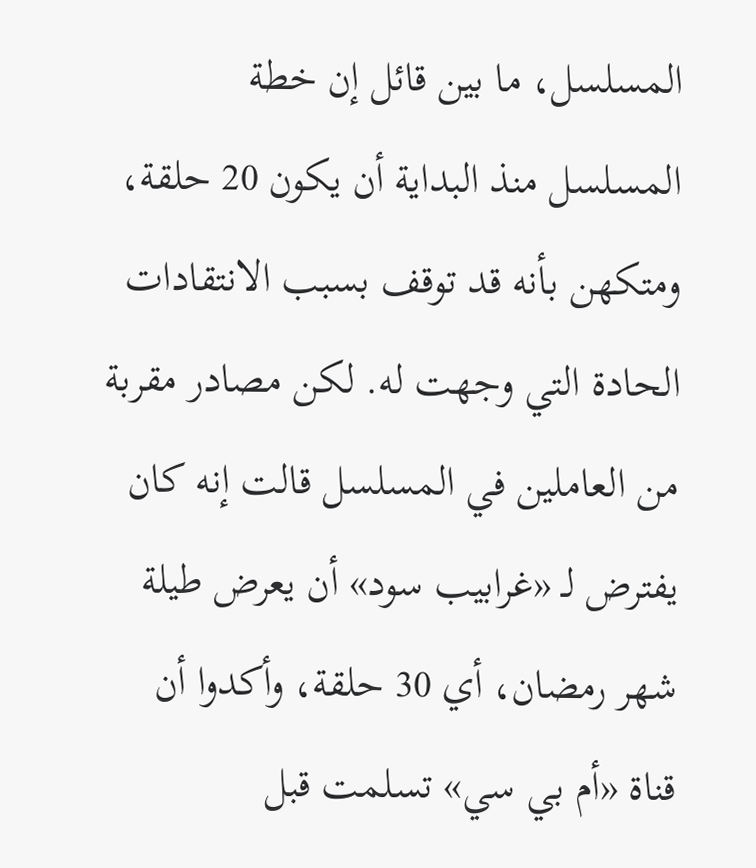المسلسل، ما بين قائل إن خطة المسلسل منذ البداية أن يكون 20 حلقة، ومتكهن بأنه قد توقف بسبب الانتقادات الحادة التي وجهت له. لكن مصادر مقربة من العاملين في المسلسل قالت إنه كان يفترض لـ «غرابيب سود» أن يعرض طيلة شهر رمضان، أي 30 حلقة، وأكدوا أن قناة «أم بي سي» تسلمت قبل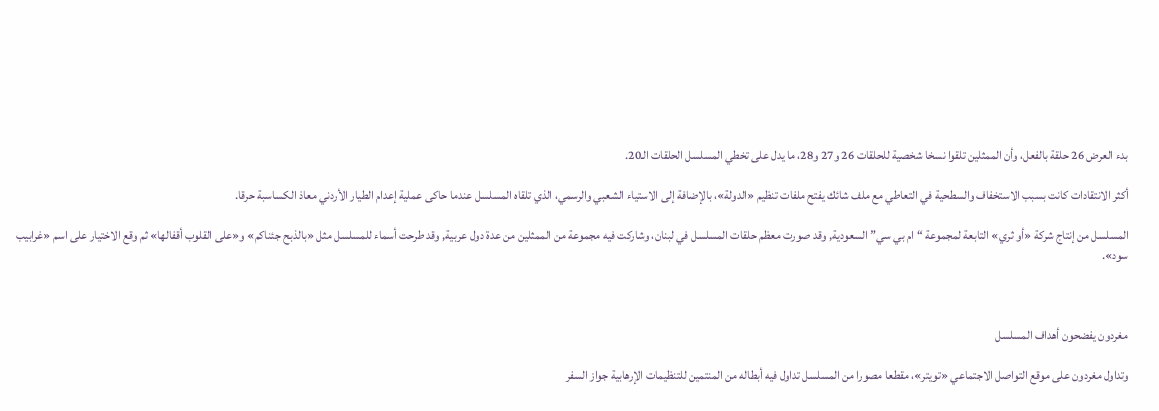بدء العرض 26 حلقة بالفعل، وأن الممثلين تلقوا نسخا شخصية للحلقات 26 و27 و28، ما يدل على تخطي المسلسل الحلقات الـ20.

أكثر الانتقادات كانت بسبب الاستخفاف والسطحية في التعاطي مع ملف شائك يفتح ملفات تنظيم «الدولة»، بالإضافة إلى الاستياء الشعبي والرسمي، الذي تلقاه المسلسل عندما حاكى عملية إعدام الطيار الأردني معاذ الكساسبة حرقا.

المسلسل من إنتاج شركة «أو ثري» التابعة لمجموعة “ام بي سي” السعودية, وقد صورت معظم حلقات المسلسل في لبنان، وشاركت فيه مجموعة من الممثلين من عدة دول عربية, وقد طرحت أسماء للمسلسل مثل «بالذبح جئناكم» و«على القلوب أقفالها» ثم وقع الاختيار على اسم «غرابيب سود».



مغردون يفضحون أهداف المسلسل

وتداول مغردون على موقع التواصل الاجتماعي «تويتر»، مقطعا مصورا من المسلسل تداول فيه أبطاله من المنتمين للتنظيمات الإرهابية جواز السفر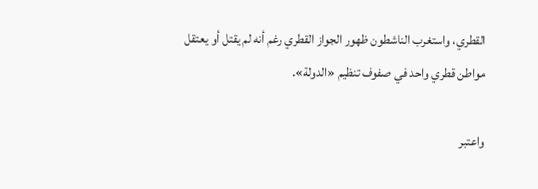القطري، واستغرب الناشطون ظهور الجواز القطري رغم أنه لم يقتل أو يعتقل مواطن قطري واحد في صفوف تنظيم «الدولة».

واعتبر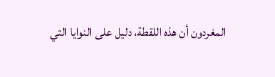المغردون أن هذه اللقطة، دليل على النوايا التي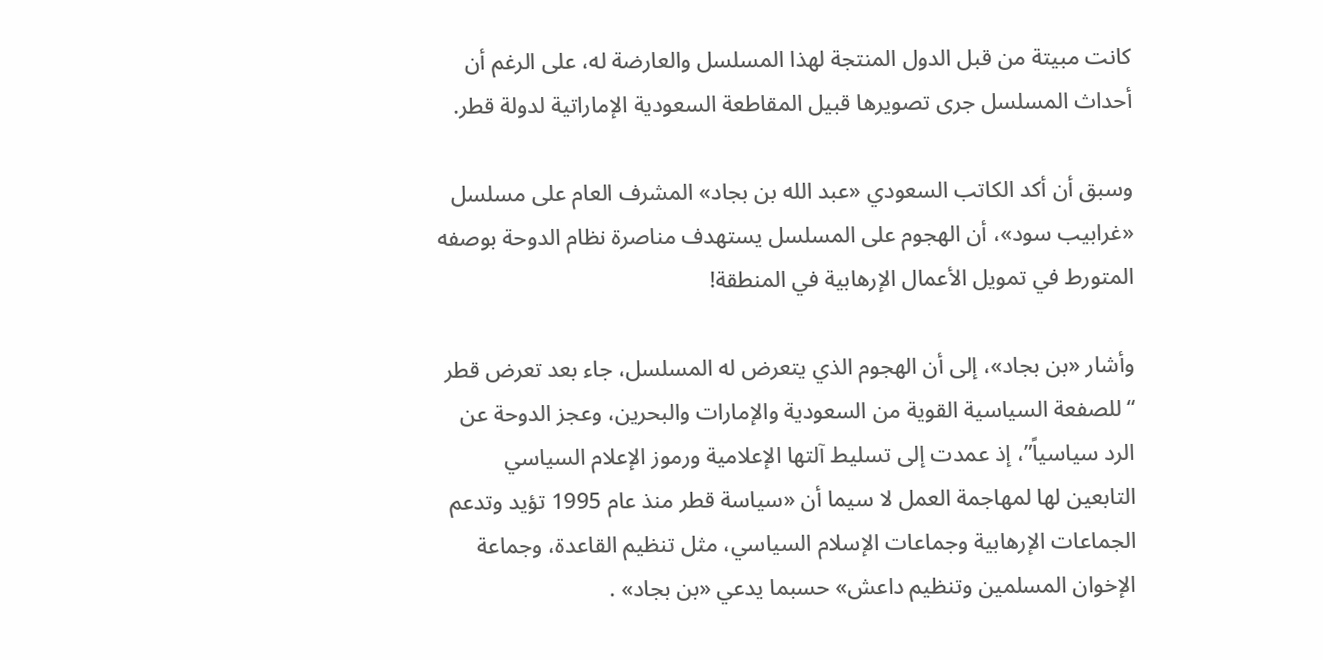كانت مبيتة من قبل الدول المنتجة لهذا المسلسل والعارضة له، على الرغم أن أحداث المسلسل جرى تصويرها قبيل المقاطعة السعودية الإماراتية لدولة قطر.

وسبق أن أكد الكاتب السعودي «عبد الله بن بجاد» المشرف العام على مسلسل «غرابيب سود»، أن الهجوم على المسلسل يستهدف مناصرة نظام الدوحة بوصفه المتورط في تمويل الأعمال الإرهابية في المنطقة!

وأشار «بن بجاد»، إلى أن الهجوم الذي يتعرض له المسلسل، جاء بعد تعرض قطر “للصفعة السياسية القوية من السعودية والإمارات والبحرين، وعجز الدوحة عن الرد سياسياً”، إذ عمدت إلى تسليط آلتها الإعلامية ورموز الإعلام السياسي التابعين لها لمهاجمة العمل لا سيما أن «سياسة قطر منذ عام 1995 تؤيد وتدعم الجماعات الإرهابية وجماعات الإسلام السياسي، مثل تنظيم القاعدة، وجماعة الإخوان المسلمين وتنظيم داعش» حسبما يدعي «بن بجاد» .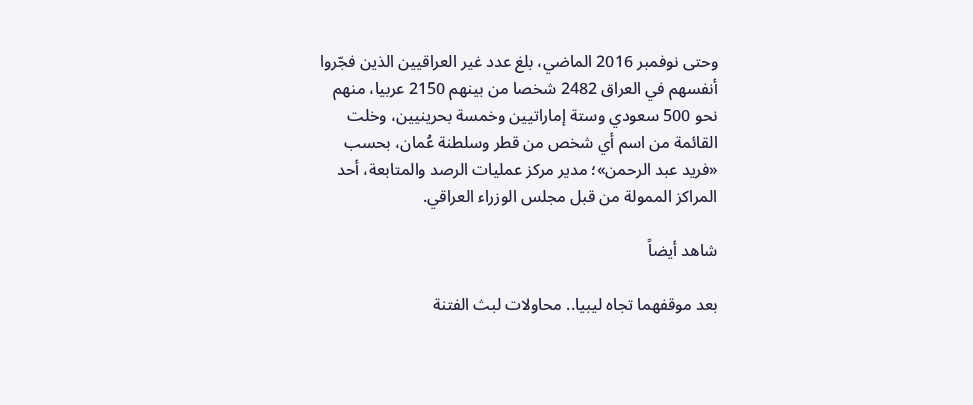وحتى نوفمبر 2016 الماضي، بلغ عدد غير العراقيين الذين فجّروا أنفسهم في العراق 2482 شخصا من بينهم 2150 عربيا، منهم نحو 500 سعودي وستة إماراتيين وخمسة بحرينيين، وخلت القائمة من اسم أي شخص من قطر وسلطنة عُمان، بحسب «فريد عبد الرحمن»؛ مدير مركز عمليات الرصد والمتابعة، أحد المراكز الممولة من قبل مجلس الوزراء العراقي.

شاهد أيضاً

بعد موقفهما تجاه ليبيا.. محاولات لبث الفتنة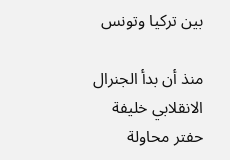بين تركيا وتونس

منذ أن بدأ الجنرال الانقلابي خليفة حفتر محاولة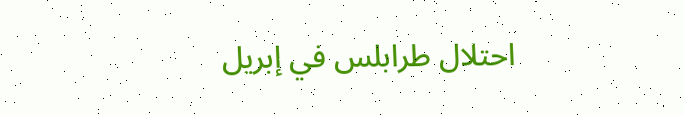احتلال طرابلس في إبريل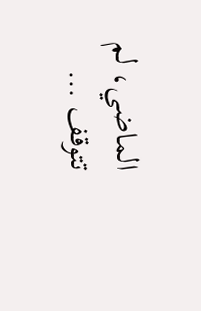الماضي، لم تتوقف …